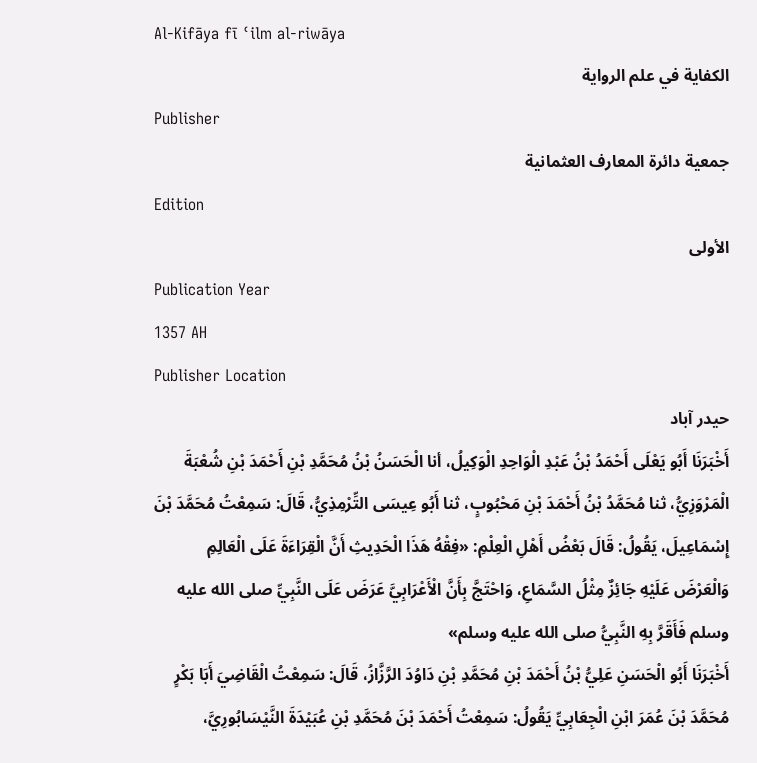Al-Kifāya fī ʿilm al-riwāya
الكفاية في علم الرواية
Publisher
جمعية دائرة المعارف العثمانية
Edition
الأولى
Publication Year
1357 AH
Publisher Location
حيدر آباد
أَخْبَرَنَا أَبُو يَعْلَى أَحْمَدُ بْنُ عَبْدِ الْوَاحِدِ الْوَكِيلُ، أنا الْحَسَنُ بْنُ مُحَمَّدِ بْنِ أَحْمَدَ بْنِ شُعْبَةَ الْمَرْوَزِيُّ، ثنا مُحَمَّدُ بْنُ أَحْمَدَ بْنِ مَحْبُوبٍ، ثنا أَبُو عِيسَى التِّرْمِذِيُّ، قَالَ: سَمِعْتُ مُحَمَّدَ بْنَ إِسْمَاعِيلَ، يَقُولُ: قَالَ بَعْضُ أَهْلِ الْعِلْمِ: «فِقْهُ هَذَا الْحَدِيثِ أَنَّ الْقِرَاءَةَ عَلَى الْعَالِمِ وَالْعَرْضَ عَلَيْهِ جَائِزٌ مِثْلُ السَّمَاعِ، وَاحْتَجَّ بِأَنَّ الْأَعْرَابِيَّ عَرَضَ عَلَى النَّبِيِّ صلى الله عليه وسلم فَأَقَرَّ بِهِ النَّبِيُّ صلى الله عليه وسلم»
أَخْبَرَنَا أَبُو الْحَسَنِ عَلِيُّ بْنُ أَحْمَدَ بْنِ مُحَمَّدِ بْنِ دَاوُدَ الرَّزَّازُ، قَالَ: سَمِعْتُ الْقَاضِيَ أَبَا بَكْرٍ مُحَمَّدَ بْنَ عُمَرَ ابْنِ الْجِعَابِيِّ يَقُولُ: سَمِعْتُ أَحْمَدَ بْنَ مُحَمَّدِ بْنِ عُبَيْدَةَ النَّيْسَابُورِيَّ،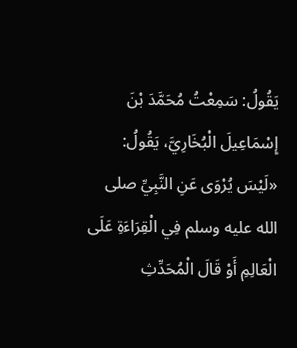يَقُولُ: سَمِعْتُ مُحَمَّدَ بْنَ إِسْمَاعِيلَ الْبُخَارِيَّ، يَقُولُ: «لَيْسَ يُرْوَى عَنِ النَّبِيِّ صلى الله عليه وسلم فِي الْقِرَاءَةِ عَلَى الْعَالِمِ أَوْ قَالَ الْمُحَدِّثِ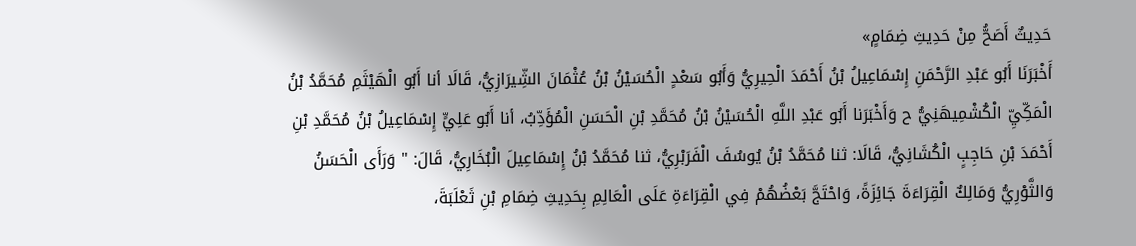حَدِيثٌ أَصَحُّ مِنْ حَدِيثِ ضِمَامٍ»
أَخْبَرَنَا أَبُو عَبْدِ الرَّحْمَنِ إِسْمَاعِيلُ بْنُ أَحْمَدَ الْحِيرِيُّ وَأَبُو سَعْدٍ الْحُسَيْنُ بْنُ عُثْمَانَ الشِّيرَازِيُّ، قَالَا أنا أَبُو الْهَيْثَمِ مُحَمَّدُ بْنُ الْمَكِّيِّ الْكُشْمِيهَنِيُّ ح وَأَخْبَرَنا أَبُو عَبْدِ اللَّهِ الْحُسَيْنُ بْنُ مُحَمَّدِ بْنِ الْحَسَنِ الْمُؤَدِّبُ، أنا أَبُو عَلِيٍّ إِسْمَاعِيلُ بْنُ مُحَمَّدِ بْنِ أَحْمَدَ بْنِ حَاجِبٍ الْكُشَانِيُّ، قَالَا: ثنا مُحَمَّدُ بْنُ يُوسُفَ الْفَرَبْرِيُّ، ثنا مُحَمَّدُ بْنُ إِسْمَاعِيلَ الْبُخَارِيُّ، قَالَ: " وَرَأَى الْحَسَنُ وَالثَّوْرِيُّ وَمَالِكٌ الْقِرَاءَةَ جَائِزَةً، وَاحْتَجَّ بَعْضُهُمْ فِي الْقِرَاءَةِ عَلَى الْعَالِمِ بِحَدِيثِ ضِمَامِ بْنِ ثَعْلَبَةَ،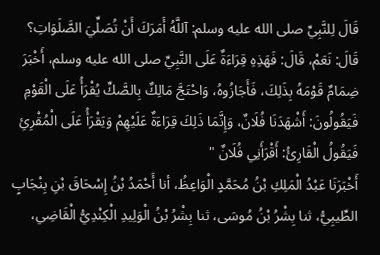قَالَ لِلنَّبِيِّ صلى الله عليه وسلم: آللَّهُ أَمَرَكَ أَنْ تُصَلِّيَ الصَّلَوَاتِ؟ قَالَ: نَعَمْ، قَالَ: فَهَذِهِ قِرَاءَةٌ عَلَى النَّبِيِّ صلى الله عليه وسلم، أَخْبَرَ ضِمَامٌ قَوْمَهُ بِذَلِكَ، فَأَجَازُوهُ، وَاحْتَجَّ مَالِكٌ بِالصَّكِّ يُقْرَأُ عَلَى الْقَوْمِ فَيَقُولُونَ: أَشْهَدَنَا فُلَانٌ، وَإِنَّمَا ذَلِكَ قِرَاءَةٌ عَلَيْهِمْ وَيَقْرَأُ عَلَى الْمُقْرِئِ فَيَقُولُ الْقَارِئُ: أَقْرَأَنِي فُلَانٌ "
أَخْبَرَنَا عَبْدُ الْمَلِكِ بْنُ مُحَمَّدٍ الْوَاعِظُ، أنا أَحْمَدُ بْنُ إِسْحَاقَ بْنِ بِنْجَابٍ الطِّيبِيُّ، ثنا بِشْرُ بْنُ مُوسَى، ثنا بِشْرُ بْنُ الْوَلِيدِ الْكِنْدِيُّ الْقَاضِي،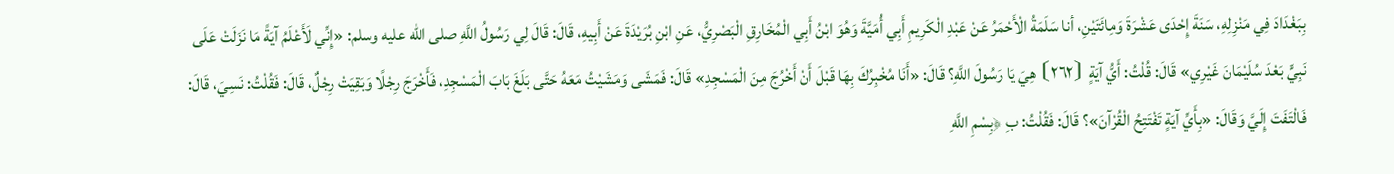بِبَغْدَادَ فِي مَنْزِلِهِ، سَنَةَ إِحْدَى عَشْرَةَ وَمِائَتَيْنِ، أنا سَلَمَةُ الْأَحْمَرُ عَنْ عَبْدِ الْكَرِيمِ أَبِي أُمَيَّةَ وَهُوَ ابْنُ أَبِي الْمُخَارِقِ الْبَصْرِيُّ، عَنِ ابْنِ بُرَيْدَةَ عَنْ أَبِيهِ، قَالَ: قَالَ لِي رَسُولُ اللَّهِ صلى الله عليه وسلم: «إِنِّي لَأَعْلَمُ آيَةً مَا نَزَلَتْ عَلَى نَبِيٍّ بَعْدَ سُلَيْمَانَ غَيْرِي» قَالَ: قُلْتُ: أَيُّ آيَةٍ ⦗٢٦٢⦘ هِيَ يَا رَسُولَ اللَّهِ؟ قَالَ: «أَنَا مُخْبِرُكَ بِهَا قَبْلَ أَنْ أَخْرُجَ مِنَ الْمَسْجِدِ» قَالَ: فَمَشَى وَمَشَيْتُ مَعَهُ حَتَّى بَلَغَ بَابَ الْمَسْجِدِ، فَأَخْرَجَ رِجْلًا وَبَقِيَتْ رِجْلٌ، قَالَ: فَقُلْتُ: نَسِيَ، قَالَ: فَالْتَفَتَ إِلَيَّ وَقَالَ: «بِأَيِّ آيَةٍ تَفْتَتِحُ الْقُرْآنَ»؟ قَالَ: فَقُلْتُ: بِ ﴿بِسْمِ اللَّهِ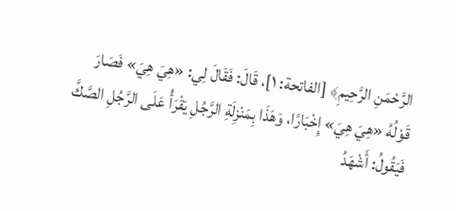الرَّحْمَنِ الرَّحِيمِ﴾ [الفاتحة: ١]، قَالَ: فَقَالَ لِي: «هِيَ هِيَ» فَصَارَ قَوْلُهُ «هِيَ هِيَ» إِخْبَارًا، وَهَذَا بِمَنْزِلَةِ الرَّجُلِ يَقْرَأُ عَلَى الرَّجُلِ الصَّكَّ فَيَقُولُ: أَشْهَدُ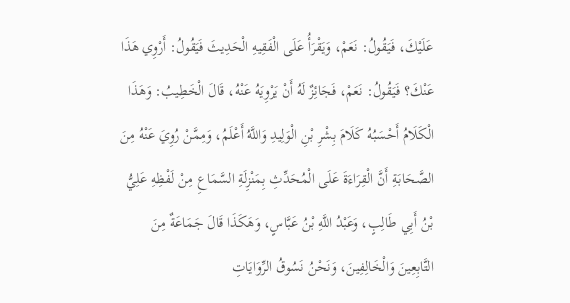عَلَيْكَ، فَيَقُولُ: نَعَمْ، وَيَقْرَأُ عَلَى الْفَقِيهِ الْحَدِيثَ فَيَقُولُ: أَرْوِي هَذَا عَنْكَ؟ فَيَقُولُ: نَعَمْ، فَجَائِزٌ لَهُ أَنْ يَرْوِيَهُ عَنْهُ، قَالَ الْخَطِيبُ: وَهَذَا الْكَلَامُ أَحْسَبُهُ كَلَامَ بِشْرِ بْنِ الْوَلِيدِ وَاللَّهُ أَعْلَمُ، وَمِمَّنْ رُوِيَ عَنْهُ مِنَ الصَّحَابَةِ أَنَّ الْقِرَاءَةَ عَلَى الْمُحَدِّثِ بِمَنْزِلَةِ السَّمَاعِ مِنْ لَفْظِهِ عَلِيُّ بْنُ أَبِي طَالِبٍ، وَعَبْدُ اللَّهِ بْنُ عَبَّاسٍ، وَهَكَذَا قَالَ جَمَاعَةٌ مِنَ التَّابِعِينَ وَالْخَالِفِينَ، وَنَحْنُ نَسُوقُ الرِّوَايَاتِ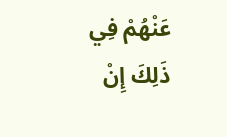عَنْهُمْ فِي ذَلِكَ إِنْ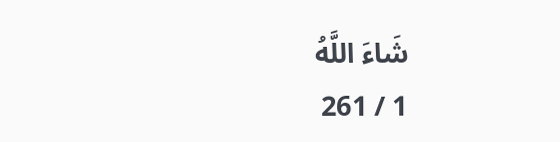شَاءَ اللَّهُ
1 / 261